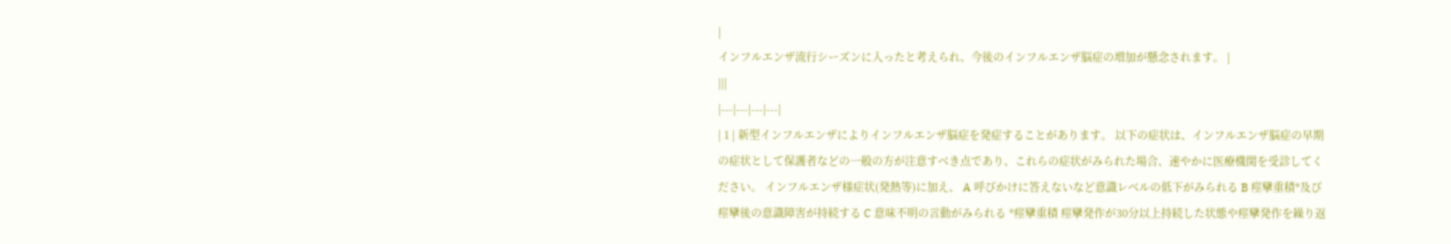|
インフルエンザ流行シーズンに入ったと考えられ、今後のインフルエンザ脳症の増加が懸念されます。 |
|||
|---|---|---|---|
| 1 | 新型インフルエンザによりインフルエンザ脳症を発症することがあります。 以下の症状は、インフルエンザ脳症の早期の症状として保護者などの一般の方が注意すべき点であり、これらの症状がみられた場合、速やかに医療機関を受診してください。 インフルエンザ様症状(発熱等)に加え、 A 呼びかけに答えないなど意識レベルの低下がみられる B 痙攣重積*及び痙攣後の意識障害が持続する C 意味不明の言動がみられる *痙攣重積 痙攣発作が30分以上持続した状態や痙攣発作を繰り返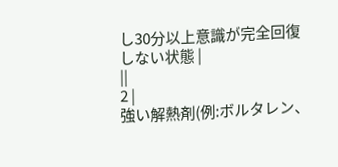し30分以上意識が完全回復しない状態 |
||
2 |
強い解熱剤(例:ボルタレン、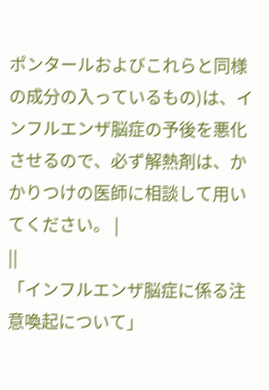ポンタールおよびこれらと同様の成分の入っているもの)は、インフルエンザ脳症の予後を悪化させるので、必ず解熱剤は、かかりつけの医師に相談して用いてください。 |
||
「インフルエンザ脳症に係る注意喚起について」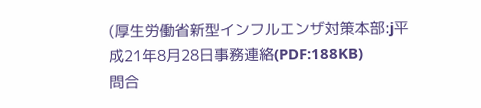(厚生労働省新型インフルエンザ対策本部:j平成21年8月28日事務連絡(PDF:188KB)
問合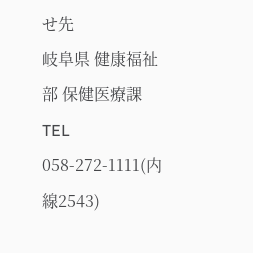せ先
岐阜県 健康福祉部 保健医療課
TEL
058-272-1111(内線2543)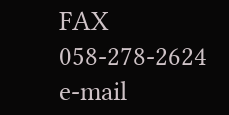FAX 058-278-2624
e-mail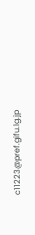c11223@pref.gifu.lg.jp